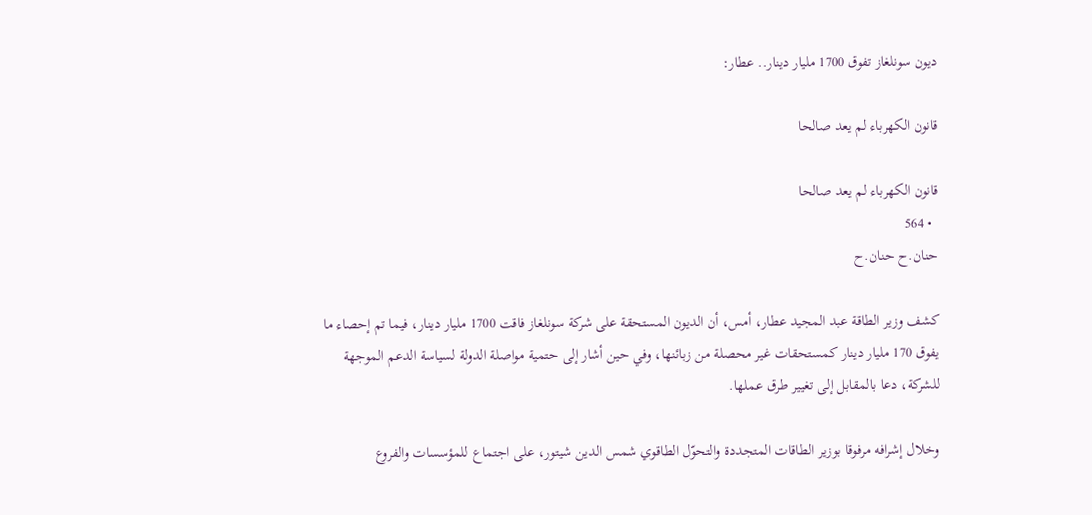ديون سونلغاز تفوق 1700 مليار دينار.. عطار:

قانون الكهرباء لم يعد صالحا

قانون الكهرباء لم يعد صالحا
  • 564
حنان.ح حنان.ح

كشف وزير الطاقة عبد المجيد عطار، أمس، أن الديون المستحقة على شركة سونلغاز فاقت 1700 مليار دينار، فيما تم إحصاء ما يفوق 170 مليار دينار كمستحقات غير محصلة من زبائنها، وفي حين أشار إلى حتمية مواصلة الدولة لسياسة الدعم الموجهة للشركة، دعا بالمقابل إلى تغيير طرق عملها.

وخلال إشرافه مرفوقا بوزير الطاقات المتجددة والتحوّل الطاقوي شمس الدين شيتور، على اجتماع للمؤسسات والفروع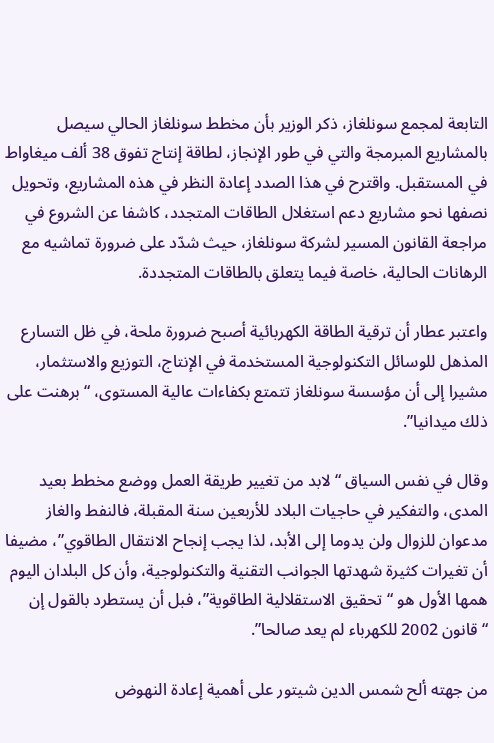التابعة لمجمع سونلغاز، ذكر الوزير بأن مخطط سونلغاز الحالي سيصل بالمشاريع المبرمجة والتي في طور الإنجاز، لطاقة إنتاج تفوق 38 ألف ميغاواط في المستقبل. واقترح في هذا الصدد إعادة النظر في هذه المشاريع، وتحويل نصفها نحو مشاريع دعم استغلال الطاقات المتجدد، كاشفا عن الشروع في مراجعة القانون المسير لشركة سونلغاز، حيث شدّد على ضرورة تماشيه مع الرهانات الحالية، خاصة فيما يتعلق بالطاقات المتجددة.

واعتبر عطار أن ترقية الطاقة الكهربائية أصبح ضرورة ملحة، في ظل التسارع المذهل للوسائل التكنولوجية المستخدمة في الإنتاج، التوزيع والاستثمار، مشيرا إلى أن مؤسسة سونلغاز تتمتع بكفاءات عالية المستوى، “برهنت على ذلك ميدانيا”.

وقال في نفس السياق “لابد من تغيير طريقة العمل ووضع مخطط بعيد المدى، والتفكير في حاجيات البلاد للأربعين سنة المقبلة، فالنفط والغاز مدعوان للزوال ولن يدوما إلى الأبد، لذا يجب إنجاح الانتقال الطاقوي”، مضيفا أن تغيرات كثيرة شهدتها الجوانب التقنية والتكنولوجية، وأن كل البلدان اليوم همها الأول هو “تحقيق الاستقلالية الطاقوية”، فبل أن يستطرد بالقول إن “قانون 2002 للكهرباء لم يعد صالحا”.

من جهته ألح شمس الدين شيتور على أهمية إعادة النهوض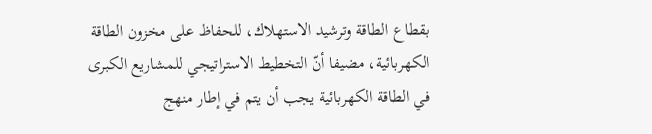بقطاع الطاقة وترشيد الاستهلاك، للحفاظ على مخزون الطاقة الكهربائية، مضيفا أنّ التخطيط الاستراتيجي للمشاريع الكبرى في الطاقة الكهربائية يجب أن يتم في إطار منهج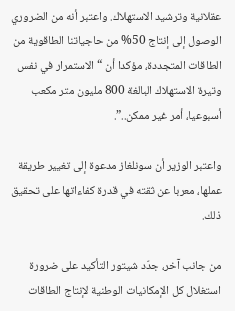عقلانية وترشيد الاستهلاك. واعتبر أنه من الضروري الوصول إلى إنتاج 50% من حاجياتنا الطاقوية من الطاقات المتجددة، مؤكدا أن “الاستمرار في نفس وتيرة الاستهلاك البالغة 800 مليون متر مكعب أسبوعيا، أمر غير ممكن..”.

واعتبر الوزير أن سونلغاز مدعوة إلى تغيير طريقة عملها، معربا عن ثقته في قدرة كفاءاتها على تحقيق ذلك.

من جانب آخر، جدّد شيتور التأكيد على ضرورة استغلال كل الإمكانيات الوطنية لإنتاج الطاقات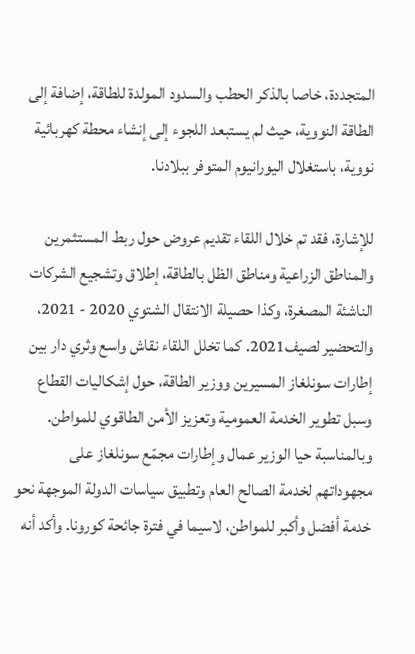المتجددة، خاصا بالذكر الحطب والسدود المولدة للطاقة، إضافة إلى الطاقة النووية، حيث لم يستبعد اللجوء إلى إنشاء محطة كهربائية نووية، باستغلال اليورانيوم المتوفر ببلادنا.

للإشارة، فقد تم خلال اللقاء تقديم عروض حول ربط المستثمرين والمناطق الزراعية ومناطق الظل بالطاقة، إطلاق وتشجيع الشركات الناشئة المصغرة، وكذا حصيلة الانتقال الشتوي 2020 - 2021، والتحضير لصيف2021. كما تخلل اللقاء نقاش واسع وثري دار بين إطارات سونلغاز المسيرين ووزير الطاقة، حول إشكاليات القطاع وسبل تطوير الخدمة العمومية وتعزيز الأمن الطاقوي للمواطن. وبالمناسبة حيا الوزير عمال وإطارات مجمّع سونلغاز على مجهوداتهم لخدمة الصالح العام وتطبيق سياسات الدولة الموجهة نحو خدمة أفضل وأكبر للمواطن، لاسيما في فترة جائحة كورونا. وأكد أنه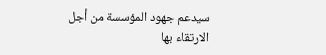سيدعم جهود المؤسسة من أجل الارتقاء بها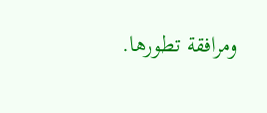ومرافقة تطورها.